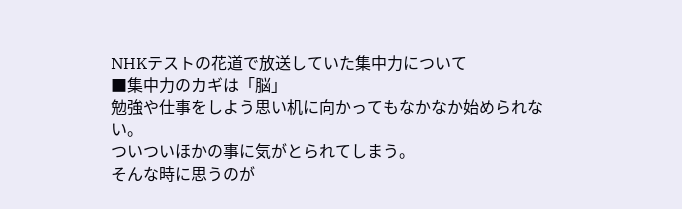NHKテストの花道で放送していた集中力について
■集中力のカギは「脳」
勉強や仕事をしよう思い机に向かってもなかなか始められない。
ついついほかの事に気がとられてしまう。
そんな時に思うのが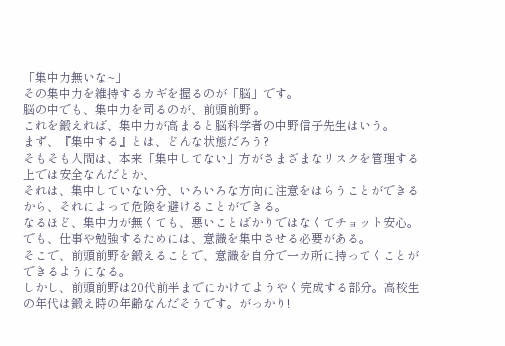「集中力無いな~」
その集中力を維持するカギを握るのが「脳」です。
脳の中でも、集中力を司るのが、前頭前野 。
これを鍛えれば、集中力が高まると脳科学者の中野信子先生はいう。
まず、『集中する』とは、どんな状態だろう?
そもそも人間は、本来「集中してない」方がさまざまなリスクを管理する上では安全なんだとか、
それは、集中していない分、いろいろな方向に注意をはらうことができるから、それによって危険を避けることができる。
なるほど、集中力が無くても、悪いことばかりではなくてチョット安心。
でも、仕事や勉強するためには、意識を集中させる必要がある。
そこで、前頭前野を鍛えることで、意識を自分で一カ所に持ってくことができるようになる。
しかし、前頭前野は20代前半までにかけてようやく完成する部分。高校生の年代は鍛え時の年齢なんだそうです。がっかり!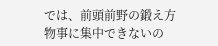では、前頭前野の鍛え方
物事に集中できないの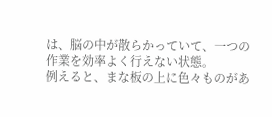は、脳の中が散らかっていて、一つの作業を効率よく行えない状態。
例えると、まな板の上に色々ものがあ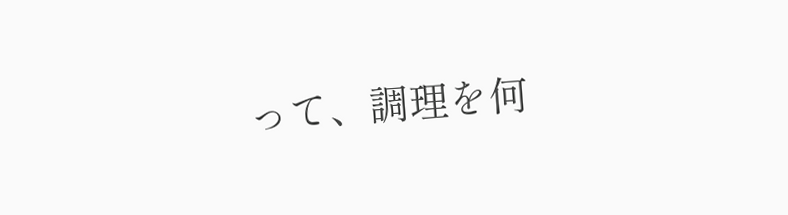って、調理を何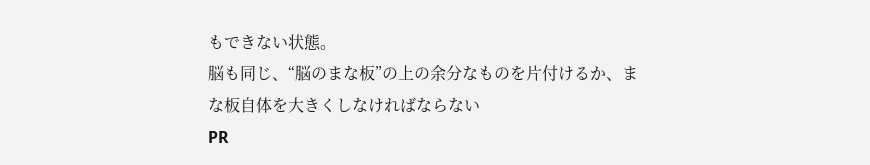もできない状態。
脳も同じ、“脳のまな板”の上の余分なものを片付けるか、まな板自体を大きくしなければならない
PR